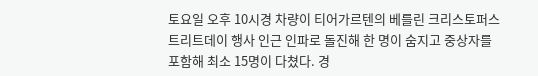토요일 오후 10시경 차량이 티어가르텐의 베를린 크리스토퍼스트리트데이 행사 인근 인파로 돌진해 한 명이 숨지고 중상자를 포함해 최소 15명이 다쳤다. 경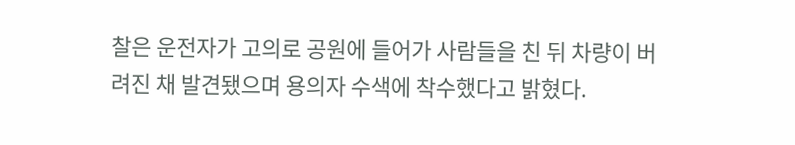찰은 운전자가 고의로 공원에 들어가 사람들을 친 뒤 차량이 버려진 채 발견됐으며 용의자 수색에 착수했다고 밝혔다.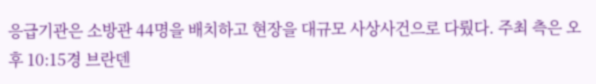응급기관은 소방관 44명을 배치하고 현장을 대규모 사상사건으로 다뤘다. 주최 측은 오후 10:15경 브란덴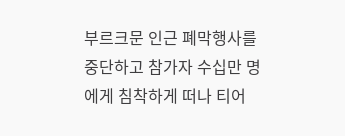부르크문 인근 폐막행사를 중단하고 참가자 수십만 명에게 침착하게 떠나 티어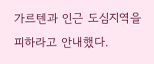가르텐과 인근 도심지역을 피하라고 안내했다.